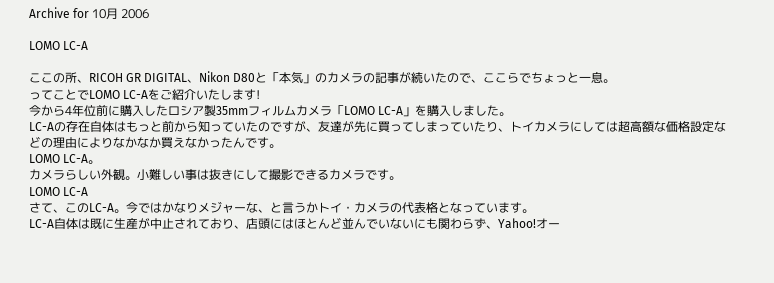Archive for 10月 2006

LOMO LC-A

ここの所、RICOH GR DIGITAL、Nikon D80と「本気」のカメラの記事が続いたので、ここらでちょっと一息。
ってことでLOMO LC-Aをご紹介いたします!
今から4年位前に購入したロシア製35mmフィルムカメラ「LOMO LC-A」を購入しました。
LC-Aの存在自体はもっと前から知っていたのですが、友達が先に買ってしまっていたり、トイカメラにしては超高額な価格設定などの理由によりなかなか買えなかったんです。
LOMO LC-A。
カメラらしい外観。小難しい事は抜きにして撮影できるカメラです。
LOMO LC-A
さて、このLC-A。今ではかなりメジャーな、と言うかトイ・カメラの代表格となっています。
LC-A自体は既に生産が中止されており、店頭にはほとんど並んでいないにも関わらず、Yahoo!オー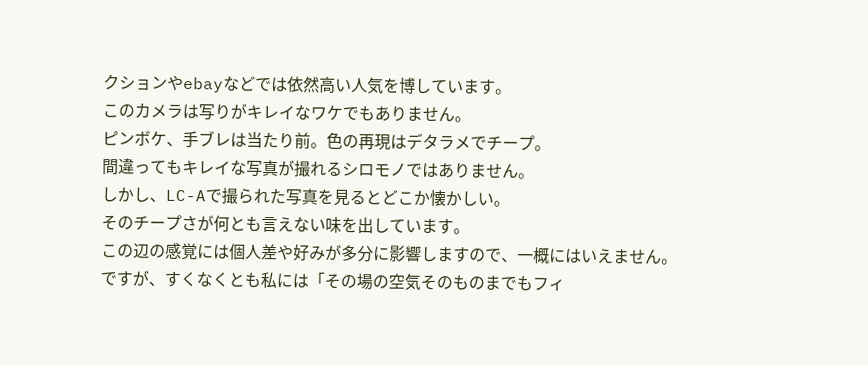クションやebayなどでは依然高い人気を博しています。
このカメラは写りがキレイなワケでもありません。
ピンボケ、手ブレは当たり前。色の再現はデタラメでチープ。
間違ってもキレイな写真が撮れるシロモノではありません。
しかし、LC-Aで撮られた写真を見るとどこか懐かしい。
そのチープさが何とも言えない味を出しています。
この辺の感覚には個人差や好みが多分に影響しますので、一概にはいえません。
ですが、すくなくとも私には「その場の空気そのものまでもフィ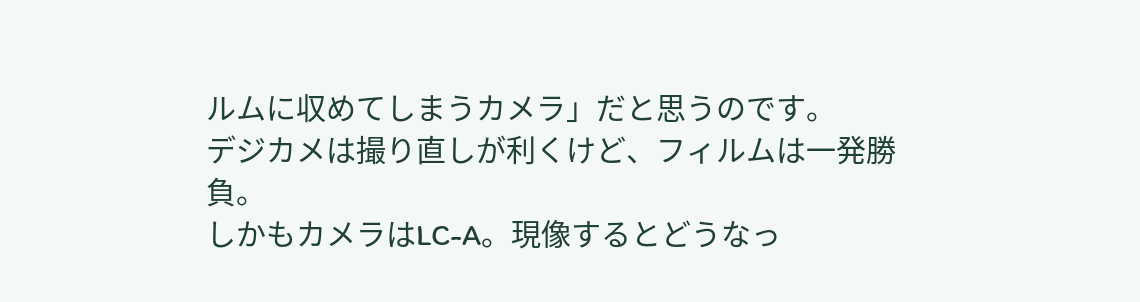ルムに収めてしまうカメラ」だと思うのです。
デジカメは撮り直しが利くけど、フィルムは一発勝負。
しかもカメラはLC-A。現像するとどうなっ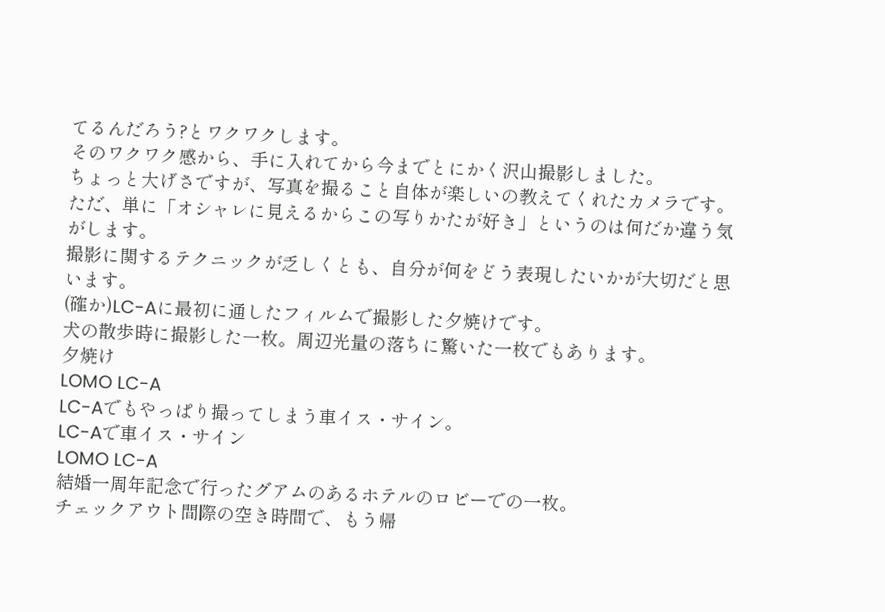てるんだろう?とワクワクします。
そのワクワク感から、手に入れてから今までとにかく沢山撮影しました。
ちょっと大げさですが、写真を撮ること自体が楽しいの教えてくれたカメラです。
ただ、単に「オシャレに見えるからこの写りかたが好き」というのは何だか違う気がします。
撮影に関するテクニックが乏しくとも、自分が何をどう表現したいかが大切だと思います。
(確か)LC-Aに最初に通したフィルムで撮影した夕焼けです。
犬の散歩時に撮影した一枚。周辺光量の落ちに驚いた一枚でもあります。
夕焼け
LOMO LC-A
LC-Aでもやっぱり撮ってしまう車イス・サイン。
LC-Aで車イス・サイン
LOMO LC-A
結婚一周年記念で行ったグアムのあるホテルのロビーでの一枚。
チェックアウト間際の空き時間で、もう帰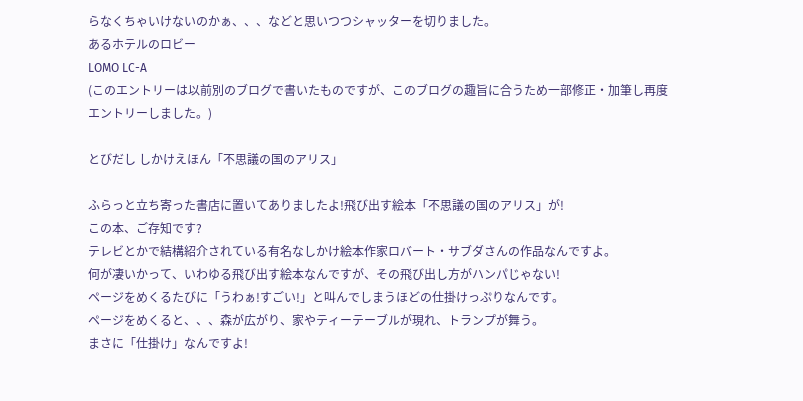らなくちゃいけないのかぁ、、、などと思いつつシャッターを切りました。
あるホテルのロビー
LOMO LC-A
(このエントリーは以前別のブログで書いたものですが、このブログの趣旨に合うため一部修正・加筆し再度エントリーしました。)

とびだし しかけえほん「不思議の国のアリス」

ふらっと立ち寄った書店に置いてありましたよ!飛び出す絵本「不思議の国のアリス」が!
この本、ご存知です?
テレビとかで結構紹介されている有名なしかけ絵本作家ロバート・サブダさんの作品なんですよ。
何が凄いかって、いわゆる飛び出す絵本なんですが、その飛び出し方がハンパじゃない!
ページをめくるたびに「うわぁ!すごい!」と叫んでしまうほどの仕掛けっぷりなんです。
ページをめくると、、、森が広がり、家やティーテーブルが現れ、トランプが舞う。
まさに「仕掛け」なんですよ!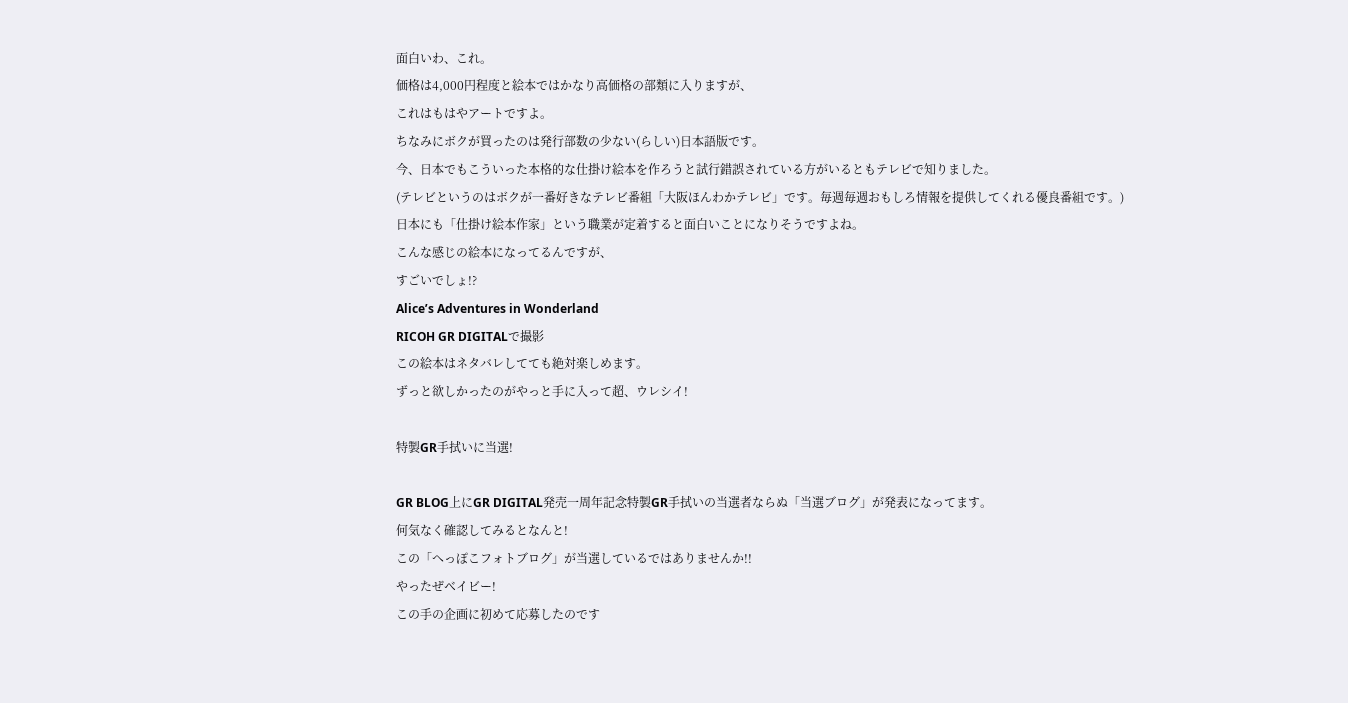面白いわ、これ。
価格は4,000円程度と絵本ではかなり高価格の部類に入りますが、
これはもはやアートですよ。
ちなみにボクが買ったのは発行部数の少ない(らしい)日本語版です。
今、日本でもこういった本格的な仕掛け絵本を作ろうと試行錯誤されている方がいるともテレビで知りました。
(テレビというのはボクが一番好きなテレビ番組「大阪ほんわかテレビ」です。毎週毎週おもしろ情報を提供してくれる優良番組です。)
日本にも「仕掛け絵本作家」という職業が定着すると面白いことになりそうですよね。
こんな感じの絵本になってるんですが、
すごいでしょ!?
Alice’s Adventures in Wonderland
RICOH GR DIGITALで撮影
この絵本はネタバレしてても絶対楽しめます。
ずっと欲しかったのがやっと手に入って超、ウレシイ!

特製GR手拭いに当選!

GR BLOG上にGR DIGITAL発売一周年記念特製GR手拭いの当選者ならぬ「当選ブログ」が発表になってます。
何気なく確認してみるとなんと!
この「へっぽこフォトブログ」が当選しているではありませんか!!
やったぜベイビー!
この手の企画に初めて応募したのです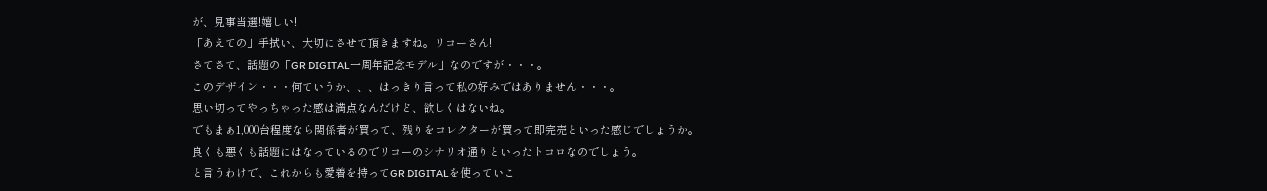が、見事当選!嬉しい!
「あえての」手拭い、大切にさせて頂きますね。リコーさん!
さてさて、話題の「GR DIGITAL一周年記念モデル」なのですが・・・。
このデザイン・・・何ていうか、、、はっきり言って私の好みではありません・・・。
思い切ってやっちゃった感は満点なんだけど、欲しくはないね。
でもまぁ1,000台程度なら関係者が買って、残りをコレクターが買って即完売といった感じでしょうか。
良くも悪くも話題にはなっているのでリコーのシナリオ通りといったトコロなのでしょう。
と言うわけで、これからも愛着を持ってGR DIGITALを使っていこ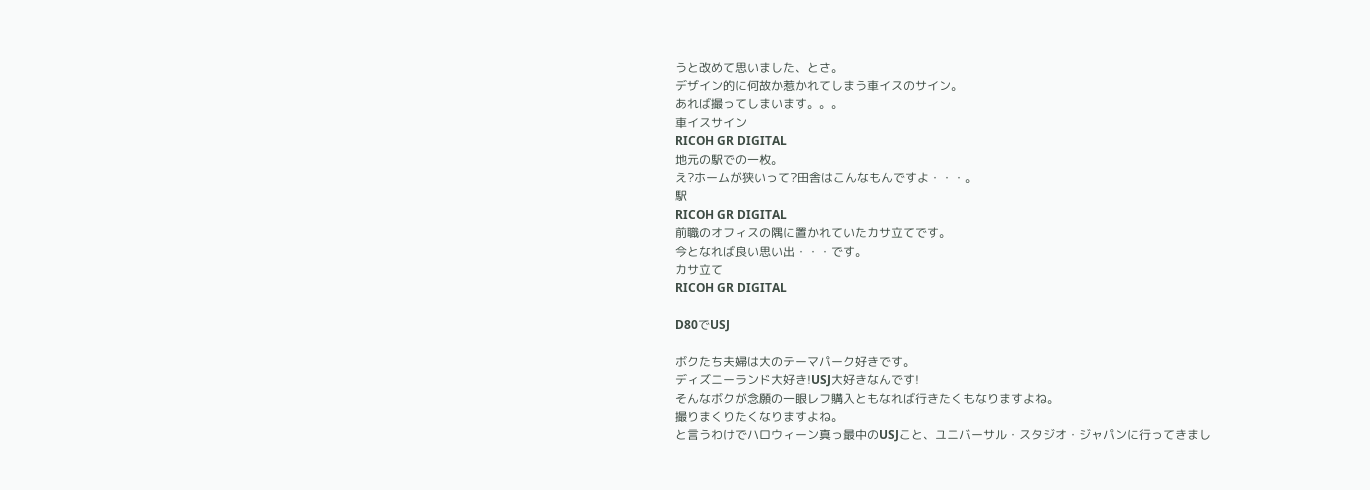うと改めて思いました、とさ。
デザイン的に何故か惹かれてしまう車イスのサイン。
あれば撮ってしまいます。。。
車イスサイン
RICOH GR DIGITAL
地元の駅での一枚。
え?ホームが狭いって?田舎はこんなもんですよ・・・。
駅
RICOH GR DIGITAL
前職のオフィスの隅に置かれていたカサ立てです。
今となれば良い思い出・・・です。
カサ立て
RICOH GR DIGITAL

D80でUSJ

ボクたち夫婦は大のテーマパーク好きです。
ディズニーランド大好き!USJ大好きなんです!
そんなボクが念願の一眼レフ購入ともなれば行きたくもなりますよね。
撮りまくりたくなりますよね。
と言うわけでハロウィーン真っ最中のUSJこと、ユニバーサル・スタジオ・ジャパンに行ってきまし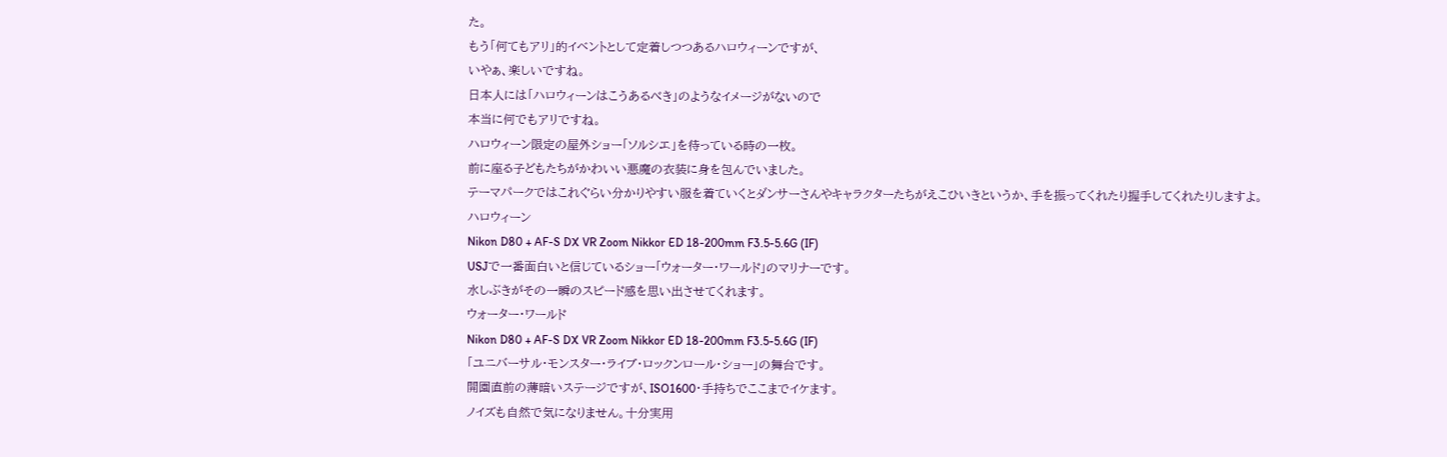た。
もう「何てもアリ」的イベントとして定着しつつあるハロウィーンですが、
いやぁ、楽しいですね。
日本人には「ハロウィーンはこうあるべき」のようなイメージがないので
本当に何でもアリですね。
ハロウィーン限定の屋外ショー「ソルシエ」を待っている時の一枚。
前に座る子どもたちがかわいい悪魔の衣装に身を包んでいました。
テーマパークではこれぐらい分かりやすい服を着ていくとダンサーさんやキャラクターたちがえこひいきというか、手を振ってくれたり握手してくれたりしますよ。
ハロウィーン
Nikon D80 + AF-S DX VR Zoom Nikkor ED 18-200mm F3.5-5.6G (IF)
USJで一番面白いと信じているショー「ウォーター・ワールド」のマリナーです。
水しぶきがその一瞬のスピード感を思い出させてくれます。
ウォーター・ワールド
Nikon D80 + AF-S DX VR Zoom Nikkor ED 18-200mm F3.5-5.6G (IF)
「ユニバーサル・モンスター・ライブ・ロックンロール・ショー」の舞台です。
開園直前の薄暗いステージですが、ISO1600・手持ちでここまでイケます。
ノイズも自然で気になりません。十分実用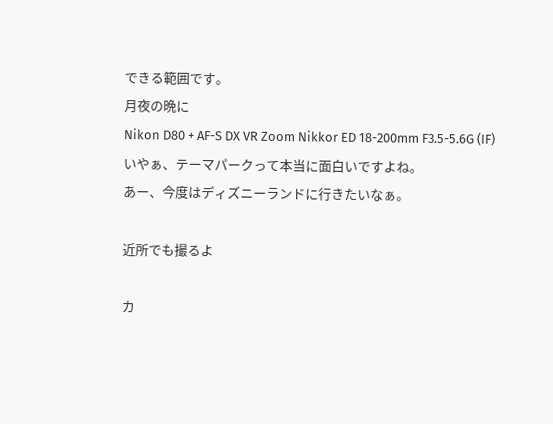できる範囲です。
月夜の晩に
Nikon D80 + AF-S DX VR Zoom Nikkor ED 18-200mm F3.5-5.6G (IF)
いやぁ、テーマパークって本当に面白いですよね。
あー、今度はディズニーランドに行きたいなぁ。

近所でも撮るよ

カ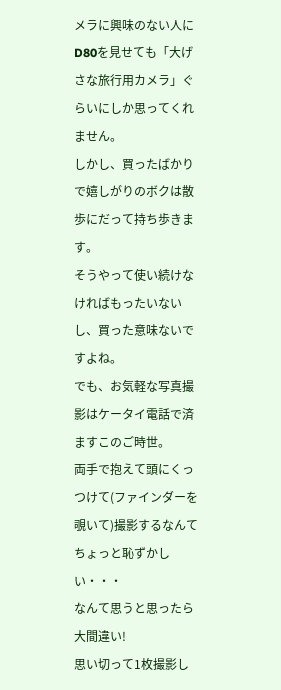メラに興味のない人にD80を見せても「大げさな旅行用カメラ」ぐらいにしか思ってくれません。
しかし、買ったばかりで嬉しがりのボクは散歩にだって持ち歩きます。
そうやって使い続けなければもったいないし、買った意味ないですよね。
でも、お気軽な写真撮影はケータイ電話で済ますこのご時世。
両手で抱えて頭にくっつけて(ファインダーを覗いて)撮影するなんてちょっと恥ずかしい・・・
なんて思うと思ったら大間違い!
思い切って1枚撮影し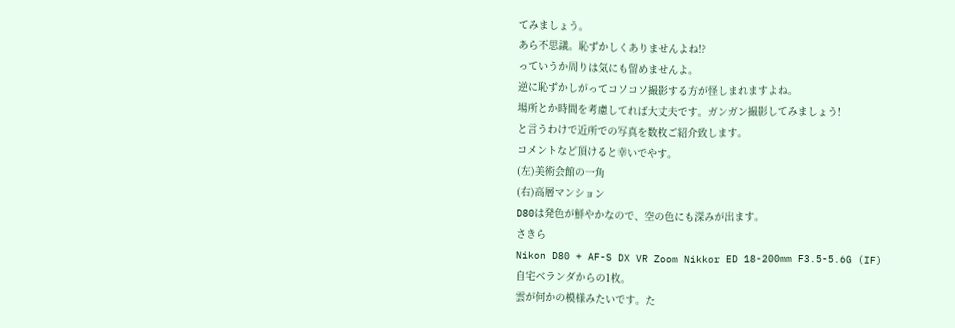てみましょう。
あら不思議。恥ずかしくありませんよね!?
っていうか周りは気にも留めませんよ。
逆に恥ずかしがってコソコソ撮影する方が怪しまれますよね。
場所とか時間を考慮してれば大丈夫です。ガンガン撮影してみましょう!
と言うわけで近所での写真を数枚ご紹介致します。
コメントなど頂けると幸いでやす。
(左)美術会館の一角
(右)高層マンション
D80は発色が鮮やかなので、空の色にも深みが出ます。
さきら
Nikon D80 + AF-S DX VR Zoom Nikkor ED 18-200mm F3.5-5.6G (IF)
自宅ベランダからの1枚。
雲が何かの模様みたいです。た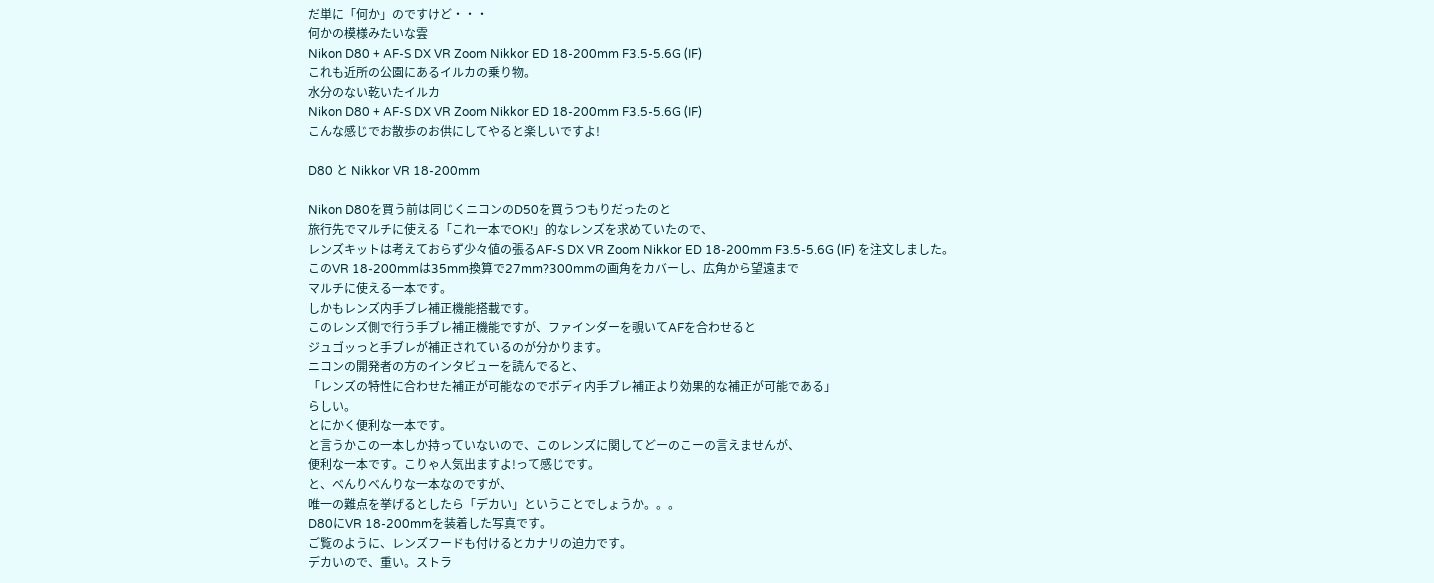だ単に「何か」のですけど・・・
何かの模様みたいな雲
Nikon D80 + AF-S DX VR Zoom Nikkor ED 18-200mm F3.5-5.6G (IF)
これも近所の公園にあるイルカの乗り物。
水分のない乾いたイルカ
Nikon D80 + AF-S DX VR Zoom Nikkor ED 18-200mm F3.5-5.6G (IF)
こんな感じでお散歩のお供にしてやると楽しいですよ!

D80 と Nikkor VR 18-200mm

Nikon D80を買う前は同じくニコンのD50を買うつもりだったのと
旅行先でマルチに使える「これ一本でOK!」的なレンズを求めていたので、
レンズキットは考えておらず少々値の張るAF-S DX VR Zoom Nikkor ED 18-200mm F3.5-5.6G (IF) を注文しました。
このVR 18-200mmは35mm換算で27mm?300mmの画角をカバーし、広角から望遠まで
マルチに使える一本です。
しかもレンズ内手ブレ補正機能搭載です。
このレンズ側で行う手ブレ補正機能ですが、ファインダーを覗いてAFを合わせると
ジュゴッっと手ブレが補正されているのが分かります。
ニコンの開発者の方のインタビューを読んでると、
「レンズの特性に合わせた補正が可能なのでボディ内手ブレ補正より効果的な補正が可能である」
らしい。
とにかく便利な一本です。
と言うかこの一本しか持っていないので、このレンズに関してどーのこーの言えませんが、
便利な一本です。こりゃ人気出ますよ!って感じです。
と、べんりべんりな一本なのですが、
唯一の難点を挙げるとしたら「デカい」ということでしょうか。。。
D80にVR 18-200mmを装着した写真です。
ご覧のように、レンズフードも付けるとカナリの迫力です。
デカいので、重い。ストラ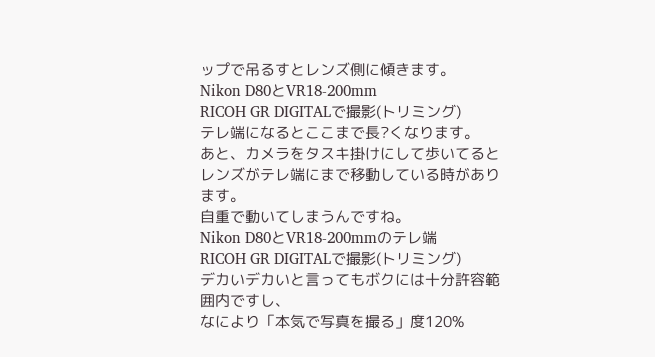ップで吊るすとレンズ側に傾きます。
Nikon D80とVR18-200mm
RICOH GR DIGITALで撮影(トリミング)
テレ端になるとここまで長?くなります。
あと、カメラをタスキ掛けにして歩いてるとレンズがテレ端にまで移動している時があります。
自重で動いてしまうんですね。
Nikon D80とVR18-200mmのテレ端
RICOH GR DIGITALで撮影(トリミング)
デカいデカいと言ってもボクには十分許容範囲内ですし、
なにより「本気で写真を撮る」度120%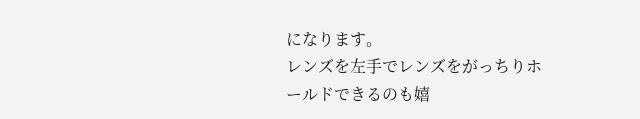になります。
レンズを左手でレンズをがっちりホールドできるのも嬉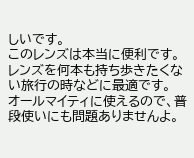しいです。
このレンズは本当に便利です。
レンズを何本も持ち歩きたくない旅行の時などに最適です。
オールマイティに使えるので、普段使いにも問題ありませんよ。